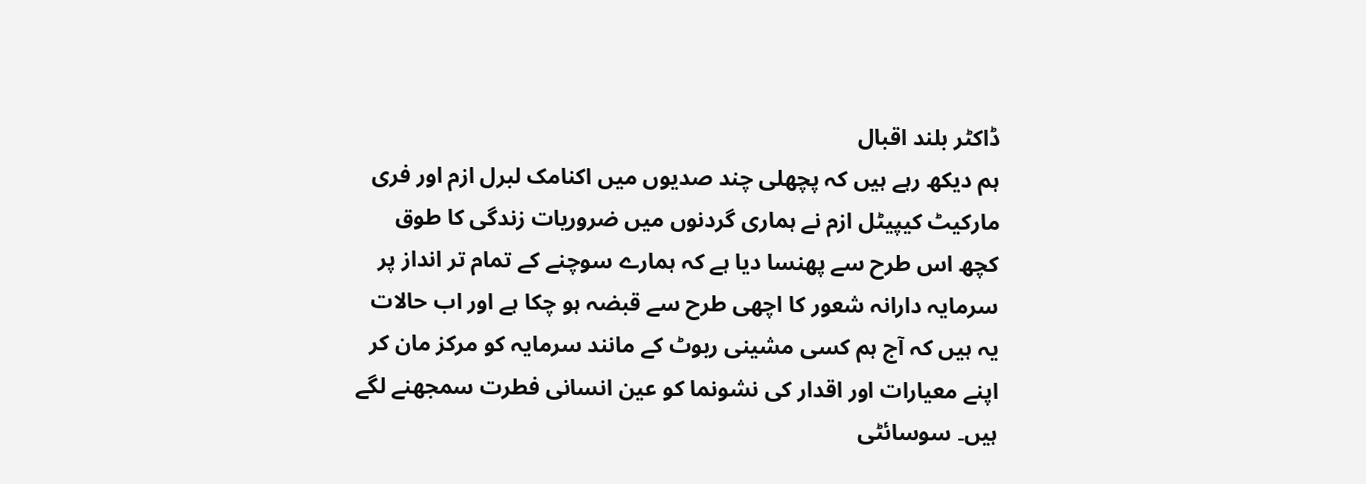ڈاکٹر بلند اقبال
ہم دیکھ رہے ہیں کہ پچھلی چند صدیوں میں اکنامک لبرل ازم اور فری مارکیٹ کیپیٹل ازم نے ہماری گردنوں میں ضروریات زندگی کا طوق کچھ اس طرح سے پھنسا دیا ہے کہ ہمارے سوچنے کے تمام تر انداز پر سرمایہ دارانہ شعور کا اچھی طرح سے قبضہ ہو چکا ہے اور اب حالات یہ ہیں کہ آج ہم کسی مشینی ربوٹ کے مانند سرمایہ کو مرکز مان کر اپنے معیارات اور اقدار کی نشونما کو عین انسانی فطرت سمجھنے لگے ہیں۔ سوسائٹی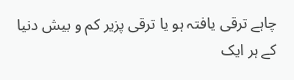چاہے ترقی یافتہ ہو یا ترقی پزیر کم و بیش دنیا کے ہر ایک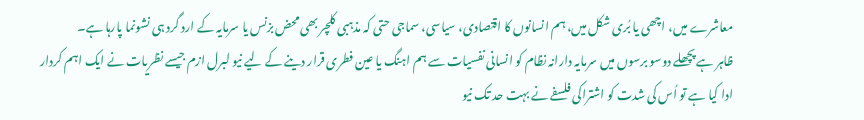معاشرے میں، اچھی یا بُری شکل میں، ہم انسانوں کا اقتصادی، سیاسی، سماجی حتی کہ مذہبی کلچر بھی محض بزنس یا سرمایہ کے ارد گرد ہی نشونما پارہا ہے۔
ظاہر ہے پچھلے دوسو برسوں میں سرمایہ دارانہ نظام کو انسانی نفسیات سے ہم اہنگ یا عین فطری قرار دینے کے لیے نیو لبرل ازم جیسے نظریات نے ایک اہم کردار ادا کیا ہے تو اُس کی شدت کو اشتراکی فلسفے نے بہت حد تک نیو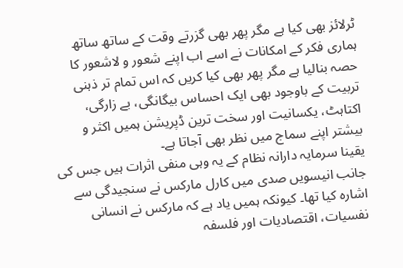ٹرلائز بھی کیا ہے مگر پھر بھی گزرتے وقت کے ساتھ ساتھ ہماری فکر کے امکانات نے اسے اب اپنے شعور و لاشعور کا حصہ بنالیا ہے مگر پھر بھی کیا کریں کہ اس تمام تر ذہنی تربیت کے باوجود بھی ایک احساس بیگانگی، بے زارگی، اکتاہٹ، یکسانیت اور سخت ترین ڈپریشن ہمیں اکثر و بیشتر اپنے سماج میں نظر بھی آجاتا ہے۔
یقینا سرمایہ دارانہ نظام کے یہ وہی منفی اثرات ہیں جس کی جانب انیسویں صدی میں کارل مارکس نے سنجیدگی سے اشارہ کیا تھا۔ کیونکہ ہمیں یاد ہے کہ مارکس نے انسانی نفسیات، اقتصادیات اور فلسفہ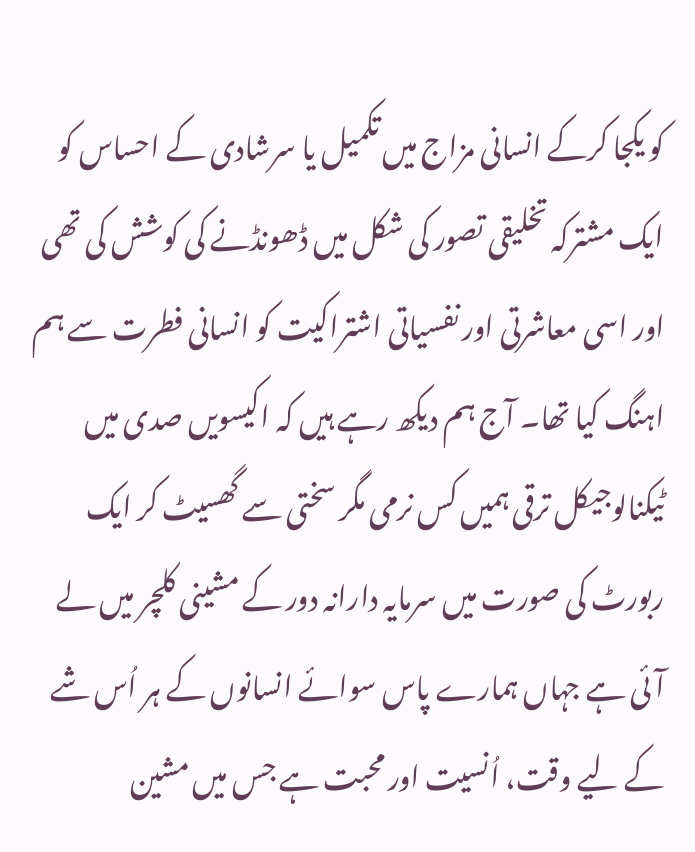کو یکجا کرکے انسانی مزاج میں تکمیل یا سرشادی کے احساس کو ایک مشترکہ تخلیقی تصور کی شکل میں ڈھونڈنے کی کوشش کی تھی اور اسی معاشرتی اور نفسیاتی اشتراکیت کو انسانی فطرت سے ہم اہنگ کیا تھا۔ آج ہم دیکھ رہے ہیں کہ اکیسویں صدی میں ٹیکنالوجیکل ترقی ہمیں کس نرمی مگر سختی سے گھسیٹ کر ایک ربورٹ کی صورت میں سرمایہ دارانہ دور کے مشینی کلچر میں لے آئی ہے جہاں ہمارے پاس سوائے انسانوں کے ہر اُس شے کے لیے وقت، اُنسیت اور محبت ہے جس میں مشین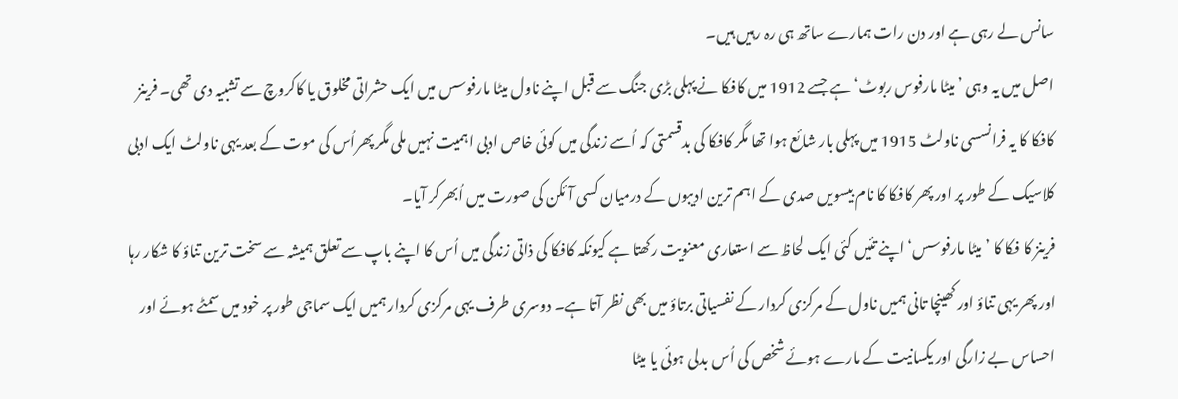سانس لے رہی ہے اور دن رات ہمارے ساتھ ہی رہ رہیں ہیں۔
اصل میں یہ وہی ’میٹا مارفوس ربوٹ‘ ہے جسے 1912 میں کافکا نے پہلی بڑی جنگ سے قبل اپنے ناول میٹا مارفوسس میں ایک حشراتی مخلوق یا کاکروچ سے تشبیہ دی تھی۔ فرینز کافکا کا یہ فرانسسی ناولٹ 1915 میں پہلی بار شائع ہوا تھا مگر کافکا کی بدقسمتی کہ اُسے زندگی میں کوئی خاص ادبی اہمیت نہیں ملی مگر پھراُس کی موت کے بعد یہی ناولٹ ایک ادبی کلاسیک کے طور پر اور پھر کافکا کا نام بیسویں صدی کے اہم ترین ادیبوں کے درمیان کسی آئکن کی صورت میں اُبھرکر آیا۔
فرینز کا فکا کا ’میٹا مارفوسس‘ اپنے تئیں کئی ایک لحاظ سے استعاری معنویت رکھتا ہے کیونکہ کافکا کی ذاتی زندگی میں اُس کا اپنے باپ سے تعلق ہمیشہ سے سخت ترین تناؤ کا شکار رہا اور پھر یہی تناؤ اور کھینچا تانی ہمیں ناول کے مرکزی کردار کے نفسیاتی برتاؤ میں بھی نظر آتا ہے۔ دوسری طرف یہی مرکزی کردار ہمیں ایک سماجی طور پر خود میں سمٹے ہوئے اور احساس بے زارگی اور یکسانیت کے مارے ہوئے شخص کی اُس بدلی ہوئی یا میٹا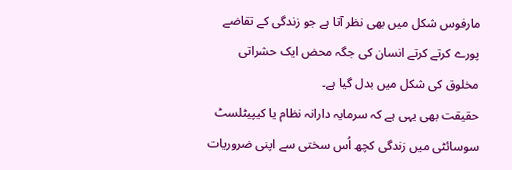مارفوس شکل میں بھی نظر آتا ہے جو زندگی کے تقاضے پورے کرتے کرتے انسان کی جگہ محض ایک حشراتی مخلوق کی شکل میں بدل گیا ہے۔
حقیقت بھی یہی ہے کہ سرمایہ دارانہ نظام یا کیپیٹلسٹ سوسائٹی میں زندگی کچھ اُس سختی سے اپنی ضروریات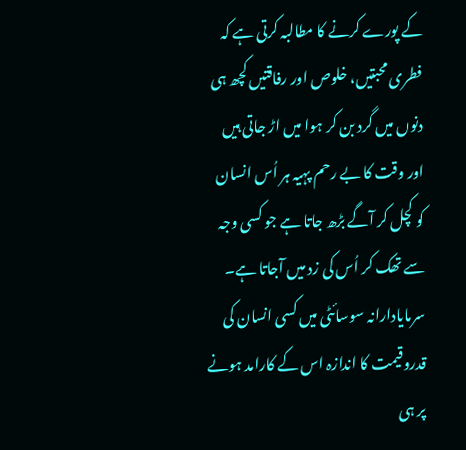کے پورے کرنے کا مطالبہ کرتی ہے کہ فطری محبتیں، خلوص اور رفاقتیں کچھ ہی دنوں میں گرد بن کر ہوا میں اڑ جاتی ہیں اور وقت کا بے رحم پہیہ ہر اُس انسان کو کچل کر آگے بڑھ جاتا ہے جو کسی وجہ سے تھک کر اُس کی زد میں آجاتا ہے۔ سرمایادارانہ سوسائٹی میں کسی انسان کی قدروقیمت کا اندازہ اس کے کارامد ہونے پر ہی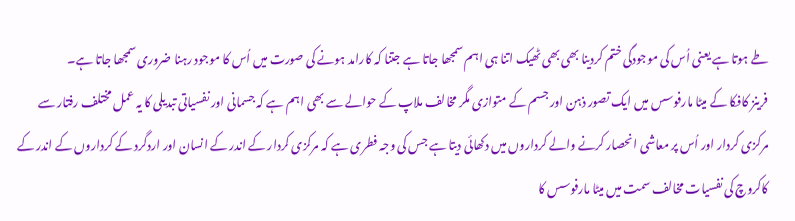طے ہوتا ہے یعنی اُس کی موجودگی ختم کردینا بھی بھی ٹھیک اتنا ہی اہم سمجھا جاتا ہے جتنا کہ کارامد ہونے کی صورت میں اُس کا موجود رہنا ضروری سمجھا جاتا ہے۔
فرینز کافکا کے میٹا مارفوسس میں ایک تصور ذہن اور جسم کے متوازی مگر مخالف ملاپ کے حوالے سے بھی اہم ہے کہ جسمانی اور نفسیاتی تبدیلی کا یہ عمل مختلف رفتار سے مرکزی کردار اور اُس پر معاشی انحصار کرنے والے کرداروں میں دکھائی دیتا ہے جس کی وجہ فطری ہے کہ مرکزی کردار کے اندر کے انسان اور اردگرد کے کرداروں کے اندر کے کاکروچ کی نفسیات مخالف سمت میں میٹا مارفوسس کا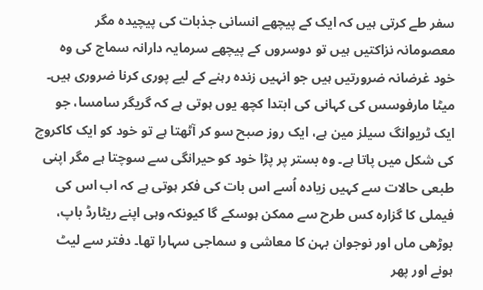سفر طے کرتی ہیں کہ ایک کے پیچھے انسانی جذبات کی پیچیدہ مگر معصومانہ نزاکتیں ہیں تو دوسروں کے پیچھے سرمایہ دارانہ سماج کی وہ خود غرضانہ ضرورتیں ہیں جو انہیں زندہ رہنے کے لیے پوری کرنا ضروری ہیں۔
میٹا مارفوسس کی کہانی کی ابتدا کچھ یوں ہوتی ہے کہ گریگر سامسا، جو ایک ٹریوlنگ سیلز مین ہے، ایک روز صبح سو کر آٹھتا ہے تو خود کو ایک کاکروچ کی شکل میں پاتا ہے۔ وہ بستر پر پڑا خود کو حیرانگی سے سوچتا ہے مگر اپنی طبعی حالات سے کہیں زیادہ اُسے اس بات کی فکر ہوتی ہے کہ اب اس کی فیملی کا گزارہ کس طرح سے ممکن ہوسکے گا کیونکہ وہی اپنے ریٹارڈ باپ، بوڑھی ماں اور نوجوان بہن کا معاشی و سماجی سہارا تھا۔ دفتر سے لیٹ ہونے اور پھر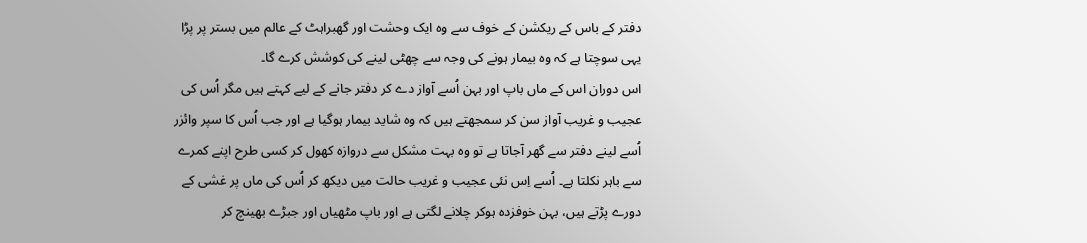دفتر کے باس کے ریکشن کے خوف سے وہ ایک وحشت اور گھبراہٹ کے عالم میں بستر پر پڑا یہی سوچتا ہے کہ وہ بیمار ہونے کی وجہ سے چھٹی لینے کی کوشش کرے گا۔
اس دوران اس کے ماں باپ اور بہن اُسے آواز دے کر دفتر جانے کے لیے کہتے ہیں مگر اُس کی عجیب و غریب آواز سن کر سمجھتے ہیں کہ وہ شاید بیمار ہوگیا ہے اور جب اُس کا سپر وائزر اُسے لینے دفتر سے گھر آجاتا ہے تو وہ بہت مشکل سے دروازہ کھول کر کسی طرح اپنے کمرے سے باہر نکلتا ہے۔ اُسے اِس نئی عجیب و غریب حالت میں دیکھ کر اُس کی ماں پر غشی کے دورے پڑتے ہیں، بہن خوفزدہ ہوکر چلانے لگتی ہے اور باپ مٹھیاں اور جبڑے بھینچ کر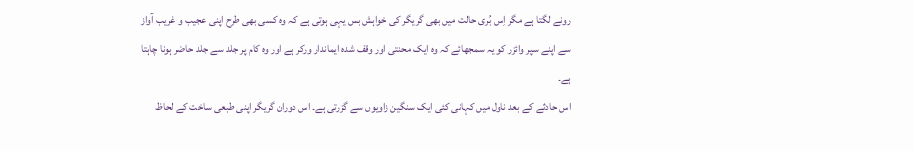رونے لگتا ہے مگر اِس بُری حالت میں بھی گریگر کی خواہش بس یہی ہوتی ہے کہ وہ کسی بھی طرح اپنی عجیب و غریب آواز سے اپنے سپر وائزر کو یہ سمجھائے کہ وہ ایک محنتی اور وقف شدہ ایماندار ورکر ہے اور وہ کام پر جلد سے جلد حاضر ہونا چاہتا ہے۔
اس حادثے کے بعد ناول میں کہانی کئی ایک سنگین زاویوں سے گزرتی ہے۔ اس دوران گریگر اپنی طبعی ساخت کے لحاظ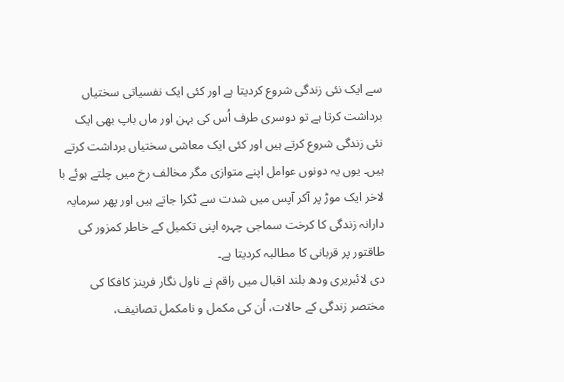سے ایک نئی زندگی شروع کردیتا ہے اور کئی ایک نفسیاتی سختیاں برداشت کرتا ہے تو دوسری طرف اُس کی بہن اور ماں باپ بھی ایک نئی زندگی شروع کرتے ہیں اور کئی ایک معاشی سختیاں برداشت کرتے ہیں۔ یوں یہ دونوں عوامل اپنے متوازی مگر مخالف رخ میں چلتے ہوئے با لاخر ایک موڑ پر آکر آپس میں شدت سے ٹکرا جاتے ہیں اور پھر سرمایہ دارانہ زندگی کا کرخت سماجی چہرہ اپنی تکمیل کے خاطر کمزور کی طاقتور پر قربانی کا مطالبہ کردیتا ہے۔
دی لائبریری ودھ بلند اقبال میں راقم نے ناول نگار فرینز کافکا کی مختصر زندگی کے حالات، اُن کی مکمل و نامکمل تصانیف،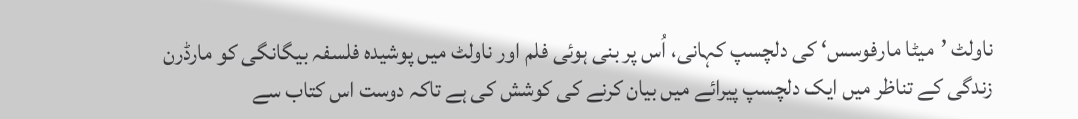ناولٹ ’میٹا مارفوسس‘ کی دلچسپ کہانی، اُس پر بنی ہوئی فلم اور ناولٹ میں پوشیدہ فلسفہ بیگانگی کو مارڈرن زندگی کے تناظر میں ایک دلچسپ پیرائے میں بیان کرنے کی کوشش کی ہے تاکہ دوست اس کتاب سے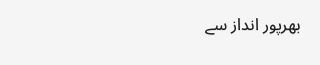بھرپور انداز سے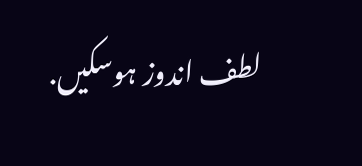لطف اندوز ہوسکیں.